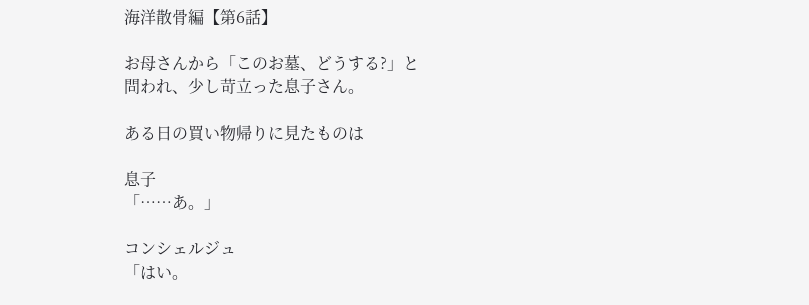海洋散骨編【第6話】

お母さんから「このお墓、どうする?」と
問われ、少し苛立った息子さん。

ある日の買い物帰りに見たものは

息子
「……あ。」

コンシェルジュ
「はい。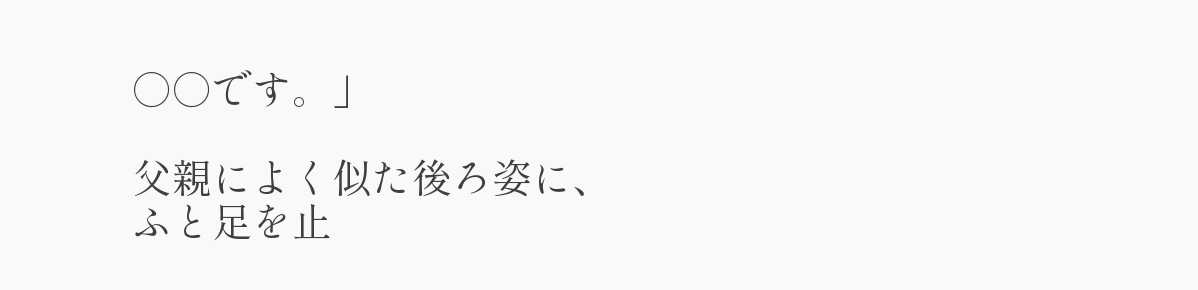○○です。」

父親によく似た後ろ姿に、
ふと足を止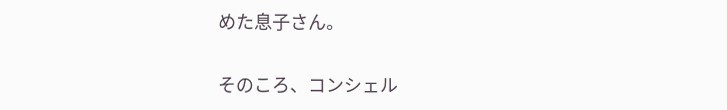めた息子さん。

そのころ、コンシェル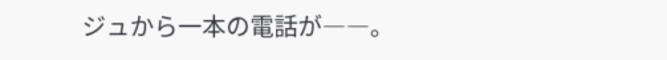ジュから一本の電話が――。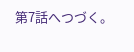第7話へつづく。